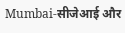Mumbai-सीजेआई और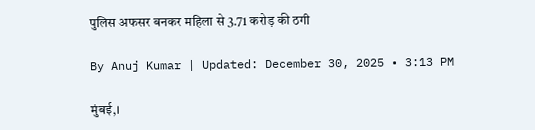पुलिस अफसर बनकर महिला से 3.71 करोड़ की ठगी

By Anuj Kumar | Updated: December 30, 2025 • 3:13 PM

मुंबई,।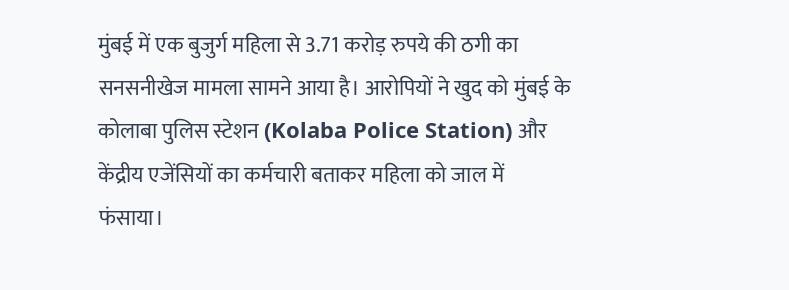मुंबई में एक बुजुर्ग महिला से 3.71 करोड़ रुपये की ठगी का सनसनीखेज मामला सामने आया है। आरोपियों ने खुद को मुंबई के कोलाबा पुलिस स्टेशन (Kolaba Police Station) और केंद्रीय एजेंसियों का कर्मचारी बताकर महिला को जाल में फंसाया।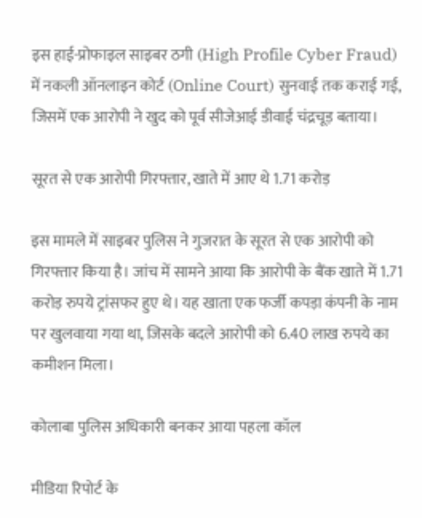इस हाई-प्रोफाइल साइबर ठगी (High Profile Cyber Fraud) में नकली ऑनलाइन कोर्ट (Online Court) सुनवाई तक कराई गई, जिसमें एक आरोपी ने खुद को पूर्व सीजेआई डीवाई चंद्रचूड़ बताया।

सूरत से एक आरोपी गिरफ्तार, खाते में आए थे 1.71 करोड़

इस मामले में साइबर पुलिस ने गुजरात के सूरत से एक आरोपी को गिरफ्तार किया है। जांच में सामने आया कि आरोपी के बैंक खाते में 1.71 करोड़ रुपये ट्रांसफर हुए थे। यह खाता एक फर्जी कपड़ा कंपनी के नाम पर खुलवाया गया था, जिसके बदले आरोपी को 6.40 लाख रुपये का कमीशन मिला।

कोलाबा पुलिस अधिकारी बनकर आया पहला कॉल

मीडिया रिपोर्ट के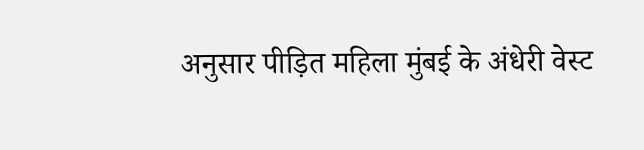अनुसार पीड़ित महिला मुंबई के अंधेरी वेस्ट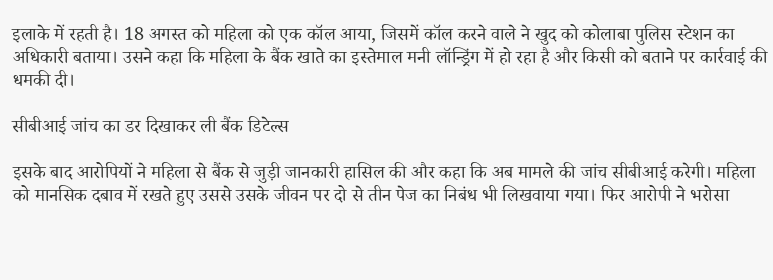इलाके में रहती है। 18 अगस्त को महिला को एक कॉल आया, जिसमें कॉल करने वाले ने खुद को कोलाबा पुलिस स्टेशन का अधिकारी बताया। उसने कहा कि महिला के बैंक खाते का इस्तेमाल मनी लॉन्ड्रिंग में हो रहा है और किसी को बताने पर कार्रवाई की धमकी दी।

सीबीआई जांच का डर दिखाकर ली बैंक डिटेल्स

इसके बाद आरोपियों ने महिला से बैंक से जुड़ी जानकारी हासिल की और कहा कि अब मामले की जांच सीबीआई करेगी। महिला को मानसिक दबाव में रखते हुए उससे उसके जीवन पर दो से तीन पेज का निबंध भी लिखवाया गया। फिर आरोपी ने भरोसा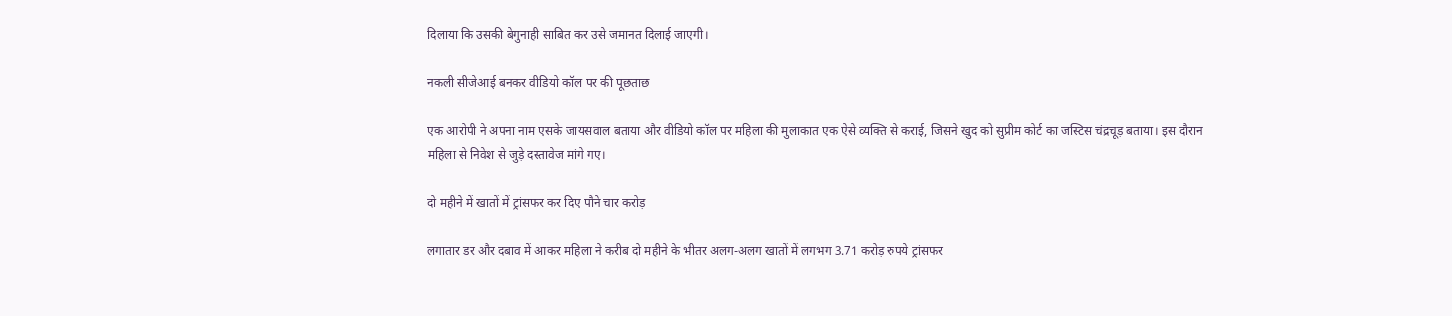दिलाया कि उसकी बेगुनाही साबित कर उसे जमानत दिलाई जाएगी।

नकली सीजेआई बनकर वीडियो कॉल पर की पूछताछ

एक आरोपी ने अपना नाम एसके जायसवाल बताया और वीडियो कॉल पर महिला की मुलाकात एक ऐसे व्यक्ति से कराई, जिसने खुद को सुप्रीम कोर्ट का जस्टिस चंद्रचूड़ बताया। इस दौरान महिला से निवेश से जुड़े दस्तावेज मांगे गए।

दो महीने में खातों में ट्रांसफर कर दिए पौने चार करोड़

लगातार डर और दबाव में आकर महिला ने करीब दो महीने के भीतर अलग-अलग खातों में लगभग 3.71 करोड़ रुपये ट्रांसफर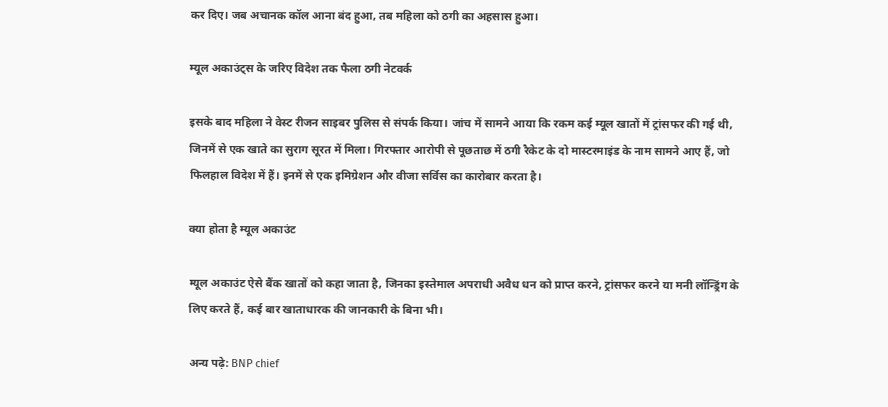कर दिए। जब अचानक कॉल आना बंद हुआ, तब महिला को ठगी का अहसास हुआ।

म्यूल अकाउंट्स के जरिए विदेश तक फैला ठगी नेटवर्क

इसके बाद महिला ने वेस्ट रीजन साइबर पुलिस से संपर्क किया। जांच में सामने आया कि रकम कई म्यूल खातों में ट्रांसफर की गई थी, जिनमें से एक खाते का सुराग सूरत में मिला। गिरफ्तार आरोपी से पूछताछ में ठगी रैकेट के दो मास्टरमाइंड के नाम सामने आए हैं, जो फिलहाल विदेश में हैं। इनमें से एक इमिग्रेशन और वीजा सर्विस का कारोबार करता है।

क्या होता है म्यूल अकाउंट

म्यूल अकाउंट ऐसे बैंक खातों को कहा जाता है, जिनका इस्तेमाल अपराधी अवैध धन को प्राप्त करने, ट्रांसफर करने या मनी लॉन्ड्रिंग के लिए करते हैं, कई बार खाताधारक की जानकारी के बिना भी।

अन्य पढ़े: BNP chief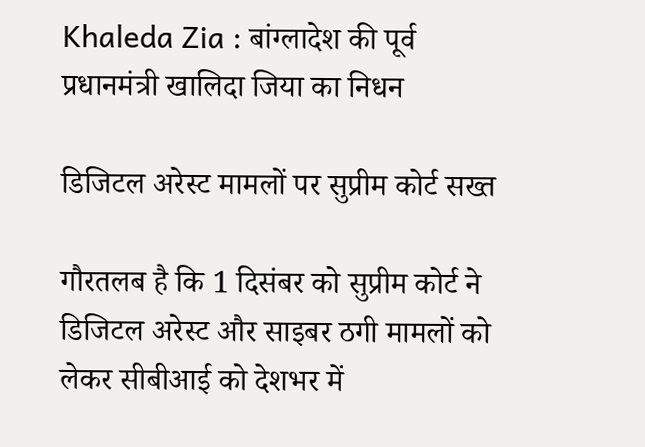Khaleda Zia : बांग्लादेश की पूर्व प्रधानमंत्री खालिदा जिया का निधन

डिजिटल अरेस्ट मामलों पर सुप्रीम कोर्ट सख्त

गौरतलब है कि 1 दिसंबर को सुप्रीम कोर्ट ने डिजिटल अरेस्ट और साइबर ठगी मामलों को लेकर सीबीआई को देशभर में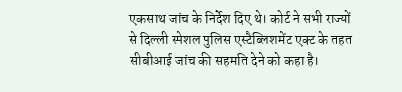एकसाथ जांच के निर्देश दिए थे। कोर्ट ने सभी राज्यों से दिल्ली स्पेशल पुलिस एस्टैब्लिशमेंट एक्ट के तहत सीबीआई जांच की सहमति देने को कहा है।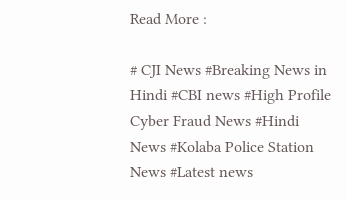Read More :

# CJI News #Breaking News in Hindi #CBI news #High Profile Cyber Fraud News #Hindi News #Kolaba Police Station News #Latest news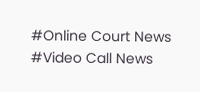#Online Court News #Video Call News